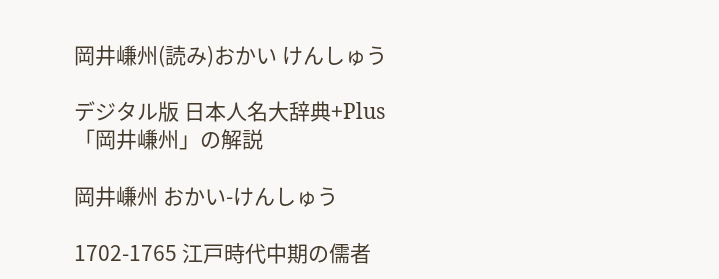岡井嵰州(読み)おかい けんしゅう

デジタル版 日本人名大辞典+Plus 「岡井嵰州」の解説

岡井嵰州 おかい-けんしゅう

1702-1765 江戸時代中期の儒者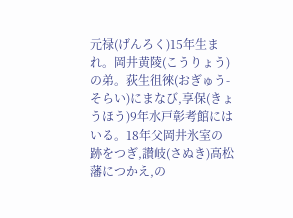元禄(げんろく)15年生まれ。岡井黄陵(こうりょう)の弟。荻生徂徠(おぎゅう-そらい)にまなび,享保(きょうほう)9年水戸彰考館にはいる。18年父岡井氷室の跡をつぎ,讃岐(さぬき)高松藩につかえ,の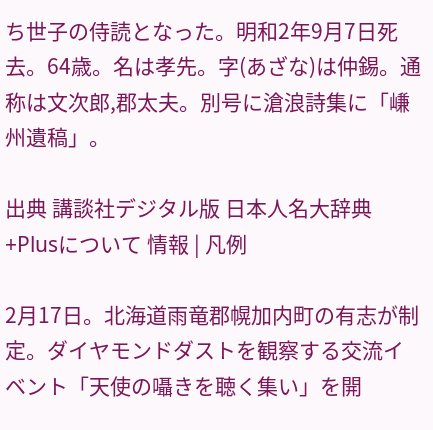ち世子の侍読となった。明和2年9月7日死去。64歳。名は孝先。字(あざな)は仲錫。通称は文次郎,郡太夫。別号に滄浪詩集に「嵰州遺稿」。

出典 講談社デジタル版 日本人名大辞典+Plusについて 情報 | 凡例

2月17日。北海道雨竜郡幌加内町の有志が制定。ダイヤモンドダストを観察する交流イベント「天使の囁きを聴く集い」を開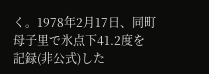く。1978年2月17日、同町母子里で氷点下41.2度を記録(非公式)した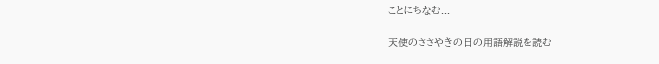ことにちなむ...

天使のささやきの日の用語解説を読む